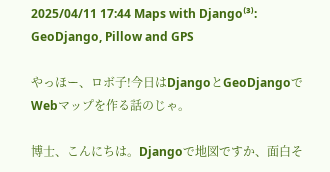2025/04/11 17:44 Maps with Django⁽³⁾: GeoDjango, Pillow and GPS

やっほー、ロボ子!今日はDjangoとGeoDjangoでWebマップを作る話のじゃ。

博士、こんにちは。Djangoで地図ですか、面白そ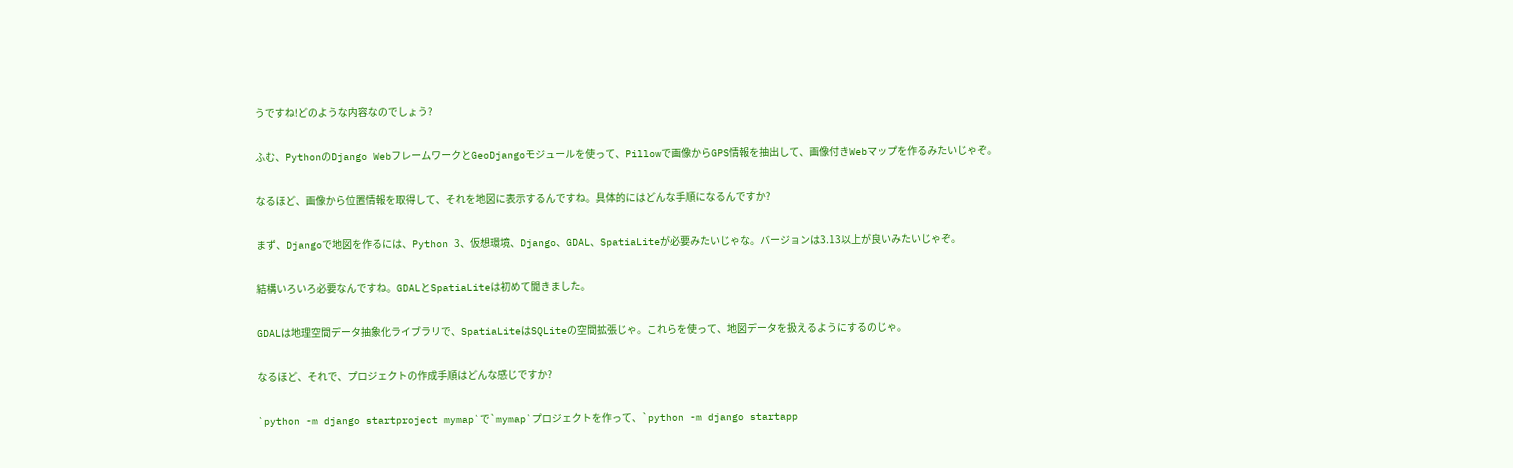うですね!どのような内容なのでしょう?

ふむ、PythonのDjango WebフレームワークとGeoDjangoモジュールを使って、Pillowで画像からGPS情報を抽出して、画像付きWebマップを作るみたいじゃぞ。

なるほど、画像から位置情報を取得して、それを地図に表示するんですね。具体的にはどんな手順になるんですか?

まず、Djangoで地図を作るには、Python 3、仮想環境、Django、GDAL、SpatiaLiteが必要みたいじゃな。バージョンは3.13以上が良いみたいじゃぞ。

結構いろいろ必要なんですね。GDALとSpatiaLiteは初めて聞きました。

GDALは地理空間データ抽象化ライブラリで、SpatiaLiteはSQLiteの空間拡張じゃ。これらを使って、地図データを扱えるようにするのじゃ。

なるほど、それで、プロジェクトの作成手順はどんな感じですか?

`python -m django startproject mymap`で`mymap`プロジェクトを作って、`python -m django startapp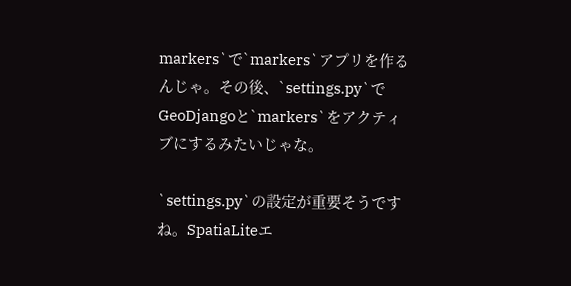markers`で`markers`アプリを作るんじゃ。その後、`settings.py`でGeoDjangoと`markers`をアクティブにするみたいじゃな。

`settings.py`の設定が重要そうですね。SpatiaLiteエ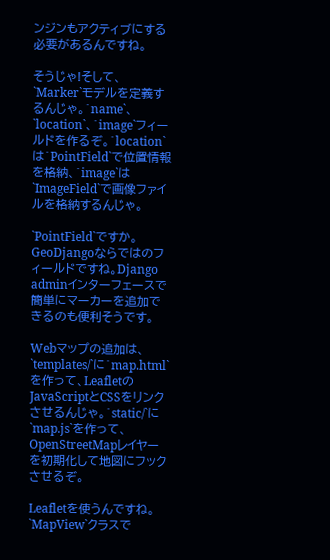ンジンもアクティブにする必要があるんですね。

そうじゃ!そして、`Marker`モデルを定義するんじゃ。`name`、`location`、`image`フィールドを作るぞ。`location`は`PointField`で位置情報を格納、`image`は`ImageField`で画像ファイルを格納するんじゃ。

`PointField`ですか。GeoDjangoならではのフィールドですね。Django adminインターフェースで簡単にマーカーを追加できるのも便利そうです。

Webマップの追加は、`templates/`に`map.html`を作って、LeafletのJavaScriptとCSSをリンクさせるんじゃ。`static/`に`map.js`を作って、OpenStreetMapレイヤーを初期化して地図にフックさせるぞ。

Leafletを使うんですね。`MapView`クラスで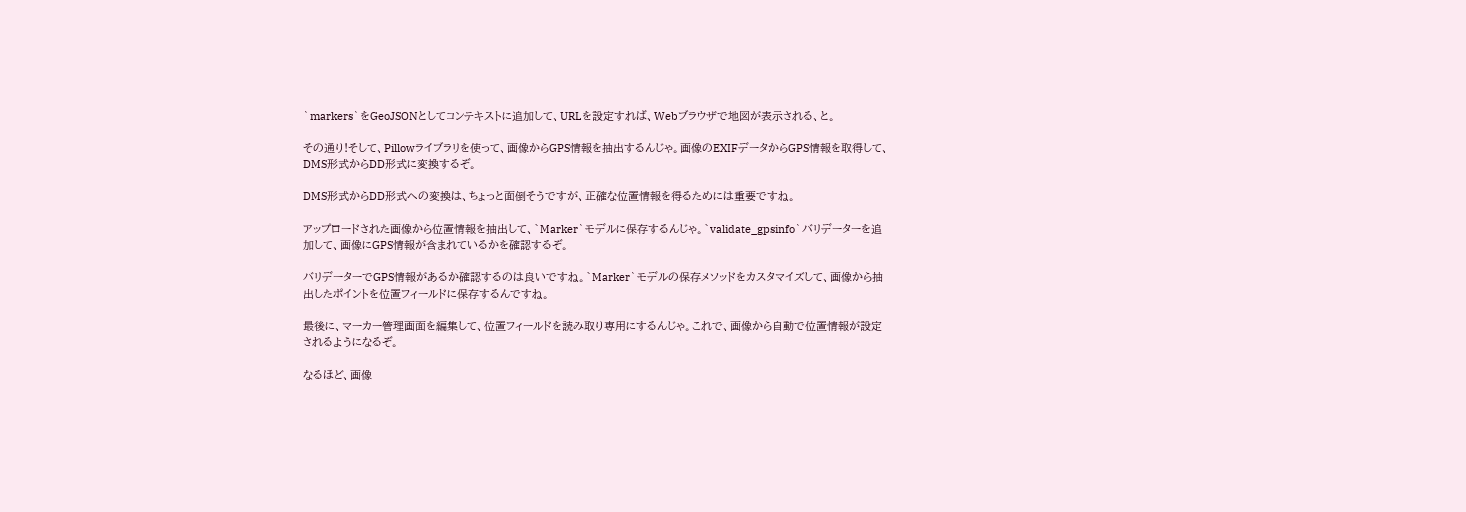`markers`をGeoJSONとしてコンテキストに追加して、URLを設定すれば、Webブラウザで地図が表示される、と。

その通り!そして、Pillowライブラリを使って、画像からGPS情報を抽出するんじゃ。画像のEXIFデータからGPS情報を取得して、DMS形式からDD形式に変換するぞ。

DMS形式からDD形式への変換は、ちょっと面倒そうですが、正確な位置情報を得るためには重要ですね。

アップロードされた画像から位置情報を抽出して、`Marker`モデルに保存するんじゃ。`validate_gpsinfo`バリデーターを追加して、画像にGPS情報が含まれているかを確認するぞ。

バリデーターでGPS情報があるか確認するのは良いですね。`Marker`モデルの保存メソッドをカスタマイズして、画像から抽出したポイントを位置フィールドに保存するんですね。

最後に、マーカー管理画面を編集して、位置フィールドを読み取り専用にするんじゃ。これで、画像から自動で位置情報が設定されるようになるぞ。

なるほど、画像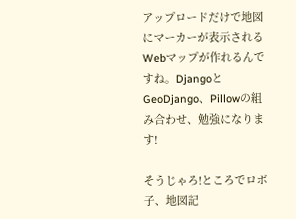アップロードだけで地図にマーカーが表示されるWebマップが作れるんですね。DjangoとGeoDjango、Pillowの組み合わせ、勉強になります!

そうじゃろ!ところでロボ子、地図記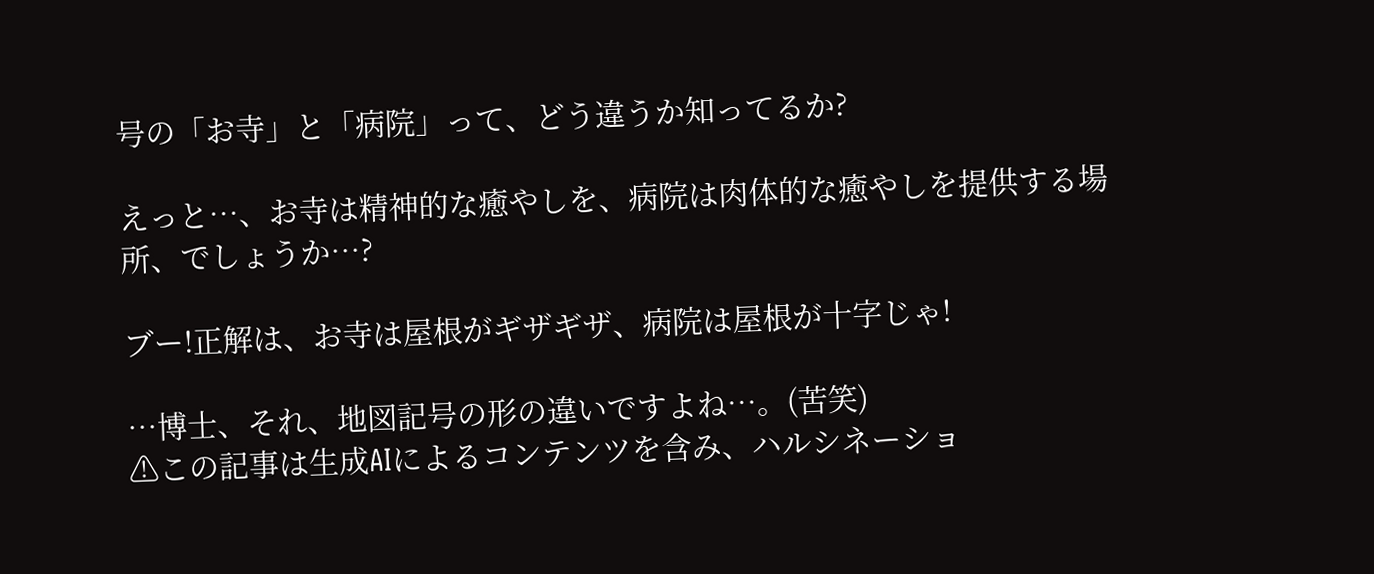号の「お寺」と「病院」って、どう違うか知ってるか?

えっと…、お寺は精神的な癒やしを、病院は肉体的な癒やしを提供する場所、でしょうか…?

ブー!正解は、お寺は屋根がギザギザ、病院は屋根が十字じゃ!

…博士、それ、地図記号の形の違いですよね…。(苦笑)
⚠この記事は生成AIによるコンテンツを含み、ハルシネーショ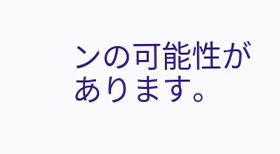ンの可能性があります。